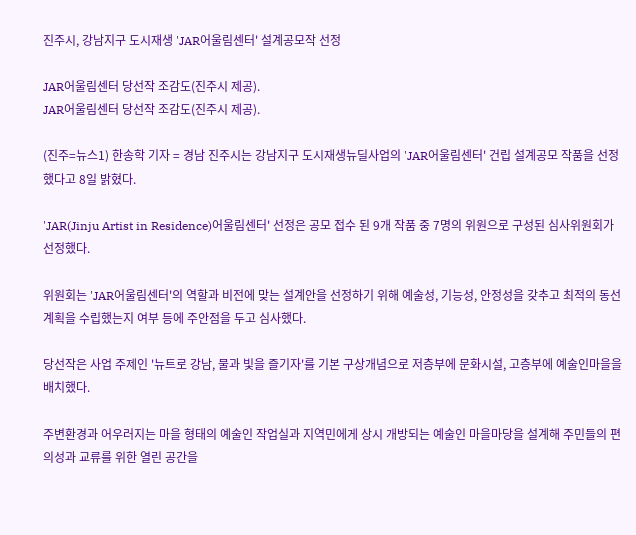진주시, 강남지구 도시재생 'JAR어울림센터' 설계공모작 선정

JAR어울림센터 당선작 조감도(진주시 제공).
JAR어울림센터 당선작 조감도(진주시 제공).

(진주=뉴스1) 한송학 기자 = 경남 진주시는 강남지구 도시재생뉴딜사업의 'JAR어울림센터' 건립 설계공모 작품을 선정했다고 8일 밝혔다.

'JAR(Jinju Artist in Residence)어울림센터' 선정은 공모 접수 된 9개 작품 중 7명의 위원으로 구성된 심사위원회가 선정했다.

위원회는 'JAR어울림센터'의 역할과 비전에 맞는 설계안을 선정하기 위해 예술성, 기능성, 안정성을 갖추고 최적의 동선계획을 수립했는지 여부 등에 주안점을 두고 심사했다.

당선작은 사업 주제인 '뉴트로 강남, 물과 빛을 즐기자'를 기본 구상개념으로 저층부에 문화시설, 고층부에 예술인마을을 배치했다.

주변환경과 어우러지는 마을 형태의 예술인 작업실과 지역민에게 상시 개방되는 예술인 마을마당을 설계해 주민들의 편의성과 교류를 위한 열린 공간을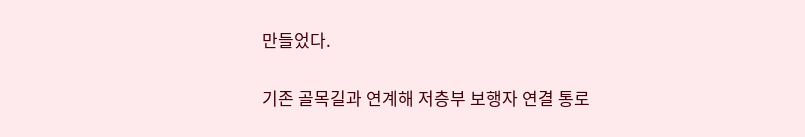만들었다.

기존 골목길과 연계해 저층부 보행자 연결 통로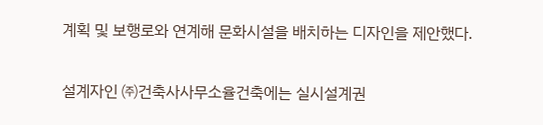계획 및 보행로와 연계해 문화시설을 배치하는 디자인을 제안했다.

설계자인 ㈜건축사사무소율건축에는 실시설계권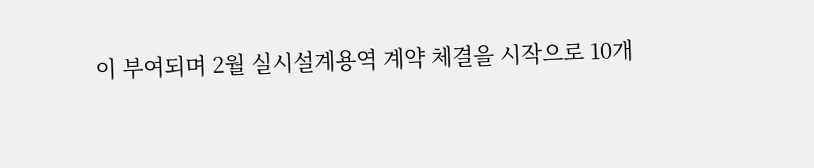이 부여되며 2월 실시설계용역 계약 체결을 시작으로 10개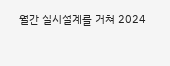월간 실시설계를 거쳐 2024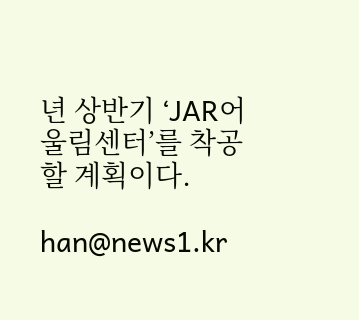년 상반기 ‘JAR어울림센터’를 착공할 계획이다.

han@news1.kr